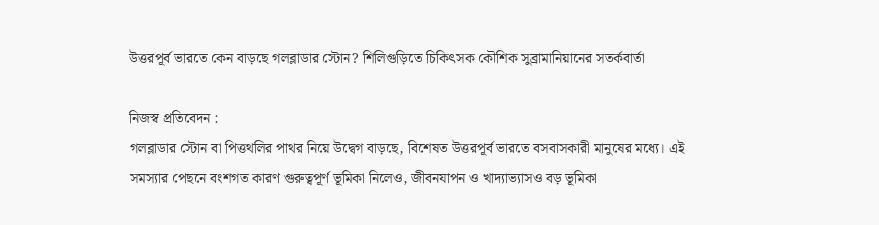উত্তরপূর্ব ভারতে কেন বাড়ছে গলব্লাডার স্টোন? শিলিগুড়িতে চিকিৎসক কৌশিক সুব্রামানিয়ানের সতর্কবার্তা

নিজস্ব প্রতিবেদন :
গলব্লাডার স্টোন বা পিত্তথলির পাথর নিয়ে উদ্বেগ বাড়ছে, বিশেষত উত্তরপূর্ব ভারতে বসবাসকারী মানুষের মধ্যে। এই সমস্যার পেছনে বংশগত কারণ গুরুত্বপূর্ণ ভূমিকা নিলেও, জীবনযাপন ও খাদ্যাভ্যাসও বড় ভূমিকা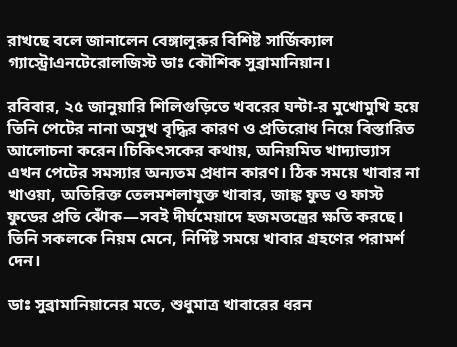রাখছে বলে জানালেন বেঙ্গালুরুর বিশিষ্ট সার্জিক্যাল গ্যাস্ট্রোএনটেরোলজিস্ট ডাঃ কৌশিক সুব্রামানিয়ান।

রবিবার, ২৫ জানুয়ারি শিলিগুড়িতে খবরের ঘন্টা-র মুখোমুখি হয়ে তিনি পেটের নানা অসুখ বৃদ্ধির কারণ ও প্রতিরোধ নিয়ে বিস্তারিত আলোচনা করেন।চিকিৎসকের কথায়, অনিয়মিত খাদ্যাভ্যাস এখন পেটের সমস্যার অন্যতম প্রধান কারণ। ঠিক সময়ে খাবার না খাওয়া, অতিরিক্ত তেলমশলাযুক্ত খাবার, জাঙ্ক ফুড ও ফাস্ট ফুডের প্রতি ঝোঁক—সবই দীর্ঘমেয়াদে হজমতন্ত্রের ক্ষতি করছে। তিনি সকলকে নিয়ম মেনে, নির্দিষ্ট সময়ে খাবার গ্রহণের পরামর্শ দেন।

ডাঃ সুব্রামানিয়ানের মতে, শুধুমাত্র খাবারের ধরন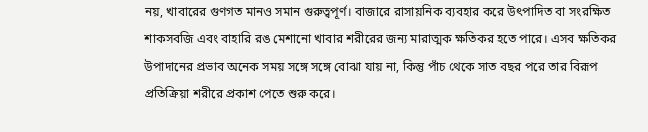নয়, খাবারের গুণগত মানও সমান গুরুত্বপূর্ণ। বাজারে রাসায়নিক ব্যবহার করে উৎপাদিত বা সংরক্ষিত শাকসবজি এবং বাহারি রঙ মেশানো খাবার শরীরের জন্য মারাত্মক ক্ষতিকর হতে পারে। এসব ক্ষতিকর উপাদানের প্রভাব অনেক সময় সঙ্গে সঙ্গে বোঝা যায় না, কিন্তু পাঁচ থেকে সাত বছর পরে তার বিরূপ প্রতিক্রিয়া শরীরে প্রকাশ পেতে শুরু করে।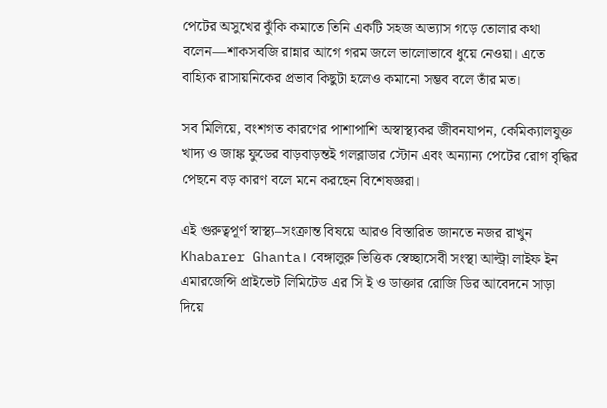পেটের অসুখের ঝুঁকি কমাতে তিনি একটি সহজ অভ্যাস গড়ে তোলার কথা বলেন—শাকসবজি রান্নার আগে গরম জলে ভালোভাবে ধুয়ে নেওয়া। এতে বাহ্যিক রাসায়নিকের প্রভাব কিছুটা হলেও কমানো সম্ভব বলে তাঁর মত।

সব মিলিয়ে, বংশগত কারণের পাশাপাশি অস্বাস্থ্যকর জীবনযাপন, কেমিক্যালযুক্ত খাদ্য ও জাঙ্ক ফুডের বাড়বাড়ন্তই গলব্লাডার স্টোন এবং অন্যান্য পেটের রোগ বৃদ্ধির পেছনে বড় কারণ বলে মনে করছেন বিশেষজ্ঞরা।

এই গুরুত্বপূর্ণ স্বাস্থ্য–সংক্রান্ত বিষয়ে আরও বিস্তারিত জানতে নজর রাখুন Khabarer Ghanta। বেঙ্গালুরু ভিত্তিক স্বেচ্ছাসেবী সংস্থা আল্ট্রা লাইফ ইন এমারজেন্সি প্রাইভেট লিমিটেড এর সি ই ও ডাক্তার রোজি ডির আবেদনে সাড়া দিয়ে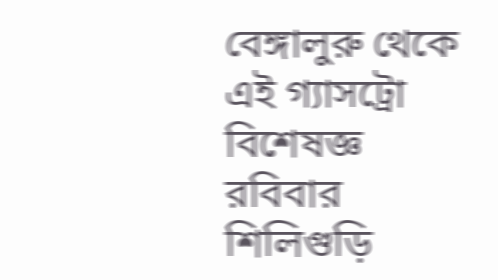বেঙ্গালুরু থেকে এই গ্যাসট্রো বিশেষজ্ঞ রবিবার শিলিগুড়ি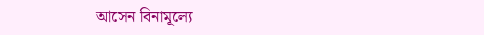আসেন বিনামূল্যে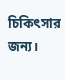চিকিৎসার জন্য।